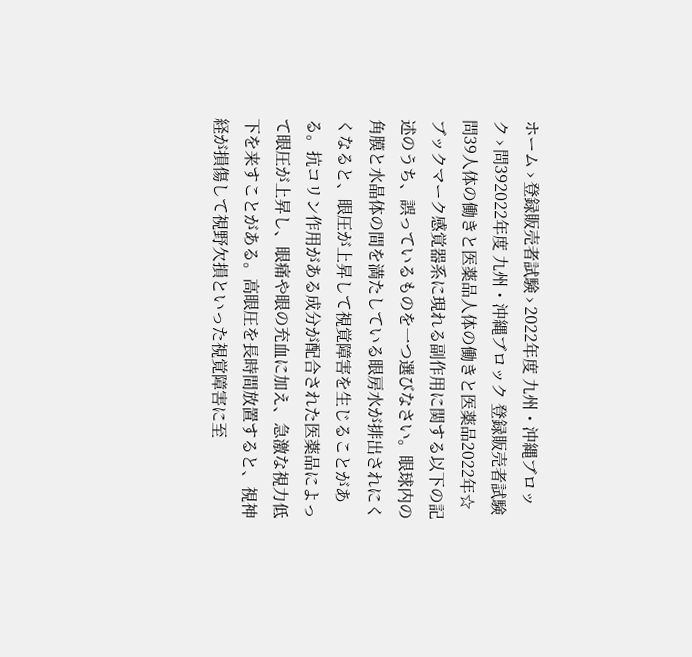ホーム › 登録販売者試験 › 2022年度 九州・沖縄ブロック › 問392022年度 九州・沖縄ブロック 登録販売者試験 問39人体の働きと医薬品人体の働きと医薬品2022年☆ ブックマーク感覚器系に現れる副作用に関する以下の記述のうち、誤っているものを一つ選びなさい。眼球内の角膜と水晶体の間を満たしている眼房水が排出されにくくなると、眼圧が上昇して視覚障害を生じることがある。抗コリン作用がある成分が配合された医薬品によって眼圧が上昇し、眼痛や眼の充血に加え、急激な視力低下を来すことがある。高眼圧を長時間放置すると、視神経が損傷して視野欠損といった視覚障害に至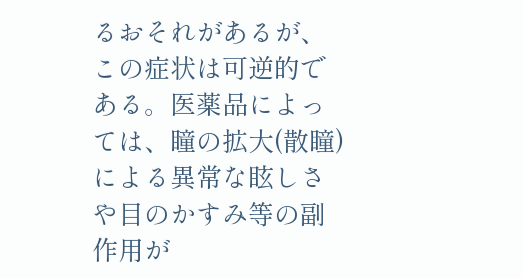るおそれがあるが、この症状は可逆的である。医薬品によっては、瞳の拡大(散瞳)による異常な眩しさや目のかすみ等の副作用が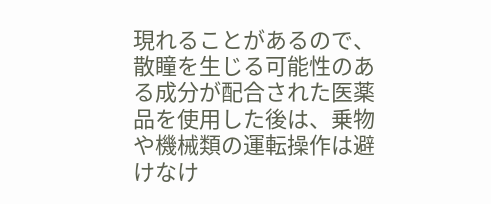現れることがあるので、散瞳を生じる可能性のある成分が配合された医薬品を使用した後は、乗物や機械類の運転操作は避けなけ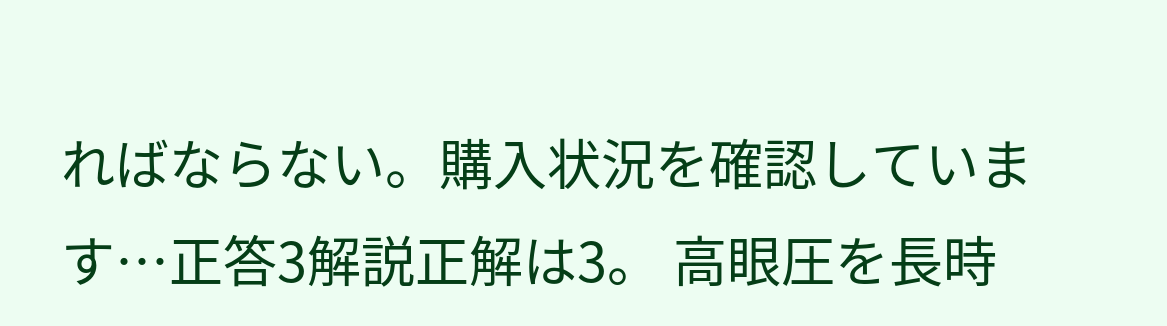ればならない。購入状況を確認しています…正答3解説正解は3。 高眼圧を長時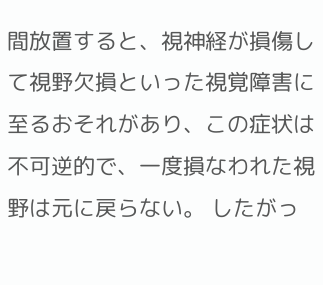間放置すると、視神経が損傷して視野欠損といった視覚障害に至るおそれがあり、この症状は不可逆的で、一度損なわれた視野は元に戻らない。 したがっ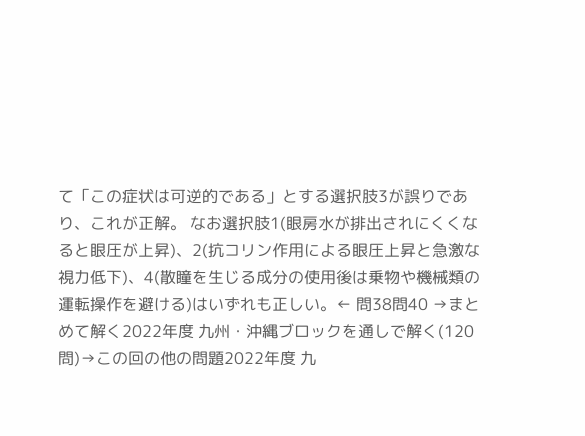て「この症状は可逆的である」とする選択肢3が誤りであり、これが正解。 なお選択肢1(眼房水が排出されにくくなると眼圧が上昇)、2(抗コリン作用による眼圧上昇と急激な視力低下)、4(散瞳を生じる成分の使用後は乗物や機械類の運転操作を避ける)はいずれも正しい。← 問38問40 →まとめて解く2022年度 九州・沖縄ブロックを通しで解く(120問)→この回の他の問題2022年度 九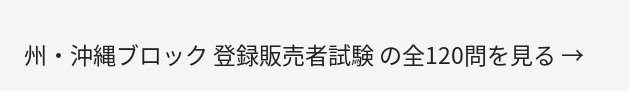州・沖縄ブロック 登録販売者試験 の全120問を見る →